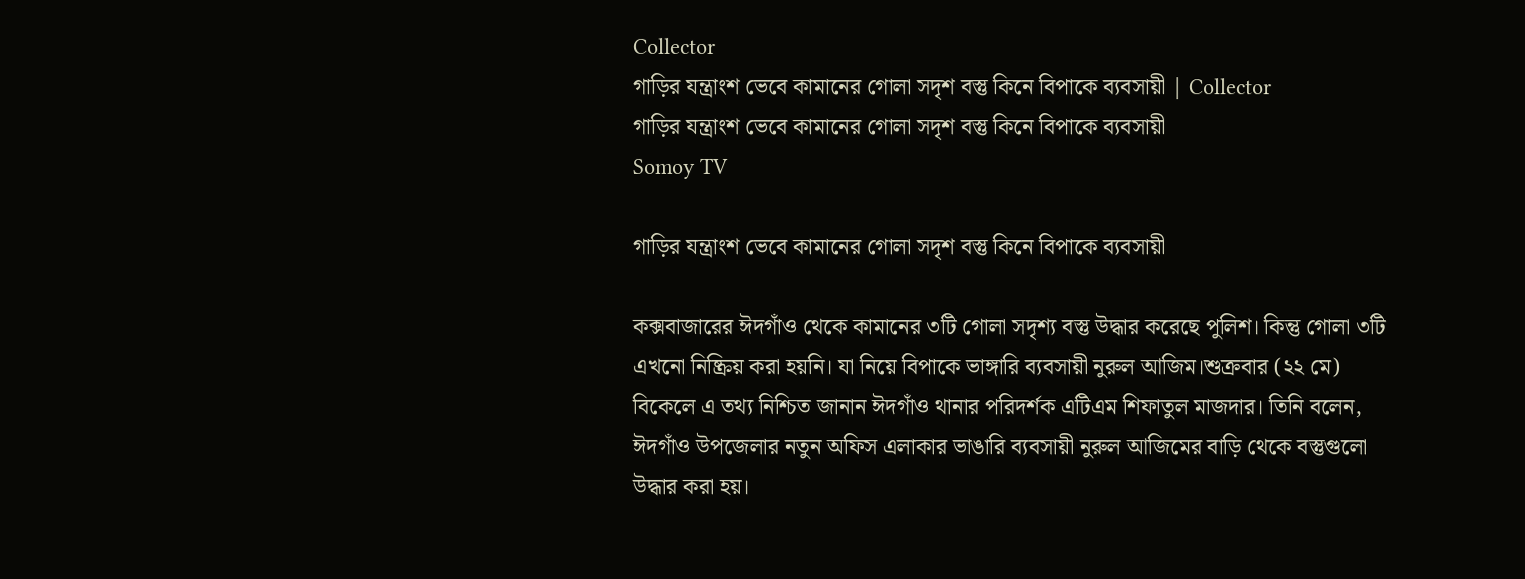Collector
গাড়ির যন্ত্রাংশ ভেবে কামানের গোলা সদৃশ বস্তু কিনে বিপাকে ব্যবসায়ী | Collector
গাড়ির যন্ত্রাংশ ভেবে কামানের গোলা সদৃশ বস্তু কিনে বিপাকে ব্যবসায়ী
Somoy TV

গাড়ির যন্ত্রাংশ ভেবে কামানের গোলা সদৃশ বস্তু কিনে বিপাকে ব্যবসায়ী

কক্সবাজারের ঈদগাঁও থেকে কামানের ৩টি গোলা সদৃশ্য বস্তু উদ্ধার করেছে পুলিশ। কিন্তু গোলা ৩টি এখনো নিষ্ক্রিয় করা হয়নি। যা নিয়ে বিপাকে ভাঙ্গারি ব্যবসায়ী নুরুল আজিম।শুক্রবার (২২ মে) বিকেলে এ তথ্য নিশ্চিত জানান ঈদগাঁও থানার পরিদর্শক এটিএম শিফাতুল মাজদার। তিনি বলেন, ঈদগাঁও উপজেলার নতুন অফিস এলাকার ভাঙারি ব্যবসায়ী নুরুল আজিমের বাড়ি থেকে বস্তুগুলো উদ্ধার করা হয়।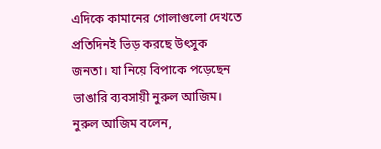এদিকে কামানের গোলাগুলো দেখতে প্রতিদিনই ভিড় করছে উৎসুক জনতা। যা নিয়ে বিপাকে পড়েছেন ভাঙারি ব্যবসায়ী নুরুল আজিম। নুরুল আজিম বলেন,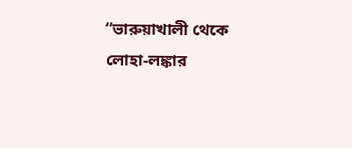“ভারুয়াখালী থেকে লোহা-লঙ্কার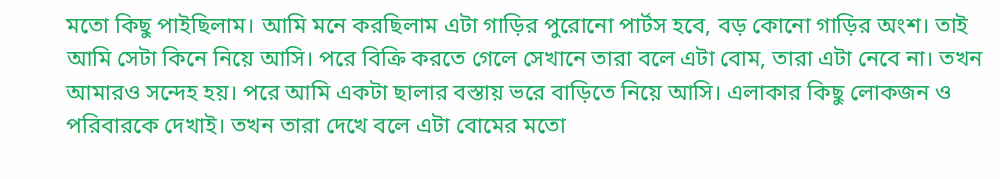মতো কিছু পাইছিলাম। আমি মনে করছিলাম এটা গাড়ির পুরোনো পার্টস হবে, বড় কোনো গাড়ির অংশ। তাই আমি সেটা কিনে নিয়ে আসি। পরে বিক্রি করতে গেলে সেখানে তারা বলে এটা বোম, তারা এটা নেবে না। তখন আমারও সন্দেহ হয়। পরে আমি একটা ছালার বস্তায় ভরে বাড়িতে নিয়ে আসি। এলাকার কিছু লোকজন ও পরিবারকে দেখাই। তখন তারা দেখে বলে এটা বোমের মতো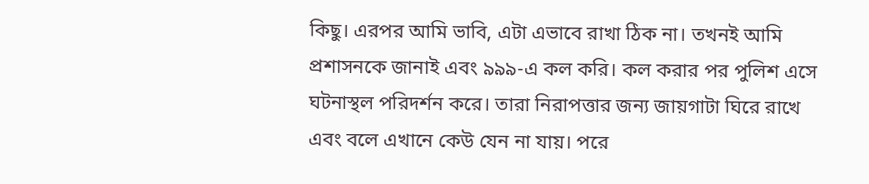কিছু। এরপর আমি ভাবি, এটা এভাবে রাখা ঠিক না। তখনই আমি প্রশাসনকে জানাই এবং ৯৯৯-এ কল করি। কল করার পর পুলিশ এসে ঘটনাস্থল পরিদর্শন করে। তারা নিরাপত্তার জন্য জায়গাটা ঘিরে রাখে এবং বলে এখানে কেউ যেন না যায়। পরে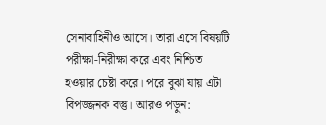সেনাবাহিনীও আসে। তারা এসে বিষয়টি পরীক্ষা-নিরীক্ষা করে এবং নিশ্চিত হওয়ার চেষ্টা করে। পরে বুঝা যায় এটা বিপজ্জনক বস্তু। আরও পড়ুন: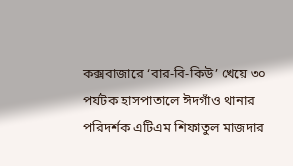কক্সবাজারে ‘বার-বি-কিউ’ খেয়ে ৩০ পর্যটক হাসপাতালে ঈদগাঁও থানার পরিদর্শক এটিএম শিফাতুল মাজদার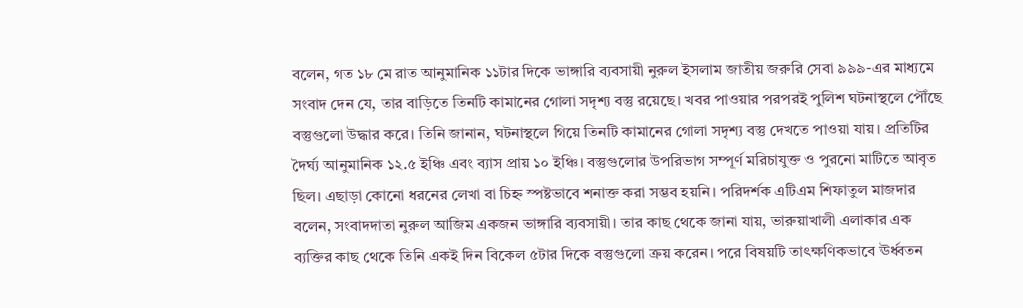বলেন, গত ১৮ মে রাত আনুমানিক ১১টার দিকে ভাঙ্গারি ব্যবসায়ী নুরুল ইসলাম জাতীয় জরুরি সেবা ৯৯৯-এর মাধ্যমে সংবাদ দেন যে, তার বাড়িতে তিনটি কামানের গোলা সদৃশ্য বস্তু রয়েছে। খবর পাওয়ার পরপরই পুলিশ ঘটনাস্থলে পৌঁছে বস্তুগুলো উদ্ধার করে। তিনি জানান, ঘটনাস্থলে গিয়ে তিনটি কামানের গোলা সদৃশ্য বস্তু দেখতে পাওয়া যায়। প্রতিটির দৈর্ঘ্য আনুমানিক ১২.৫ ইঞ্চি এবং ব্যাস প্রায় ১০ ইঞ্চি। বস্তুগুলোর উপরিভাগ সম্পূর্ণ মরিচাযুক্ত ও পুরনো মাটিতে আবৃত ছিল। এছাড়া কোনো ধরনের লেখা বা চিহ্ন স্পষ্টভাবে শনাক্ত করা সম্ভব হয়নি। পরিদর্শক এটিএম শিফাতুল মাজদার বলেন, সংবাদদাতা নুরুল আজিম একজন ভাঙ্গারি ব্যবসায়ী। তার কাছ থেকে জানা যায়, ভারুয়াখালী এলাকার এক ব্যক্তির কাছ থেকে তিনি একই দিন বিকেল ৫টার দিকে বস্তুগুলো ক্রয় করেন। পরে বিষয়টি তাৎক্ষণিকভাবে ঊর্ধ্বতন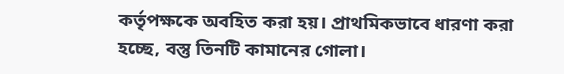কর্তৃপক্ষকে অবহিত করা হয়। প্রাথমিকভাবে ধারণা করা হচ্ছে, বস্তু তিনটি কামানের গোলা।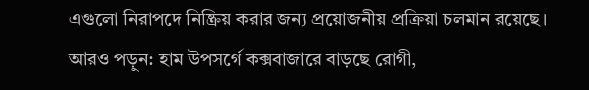এগুলো নিরাপদে নিষ্ক্রিয় করার জন্য প্রয়োজনীয় প্রক্রিয়া চলমান রয়েছে। আরও পড়ুন: হাম উপসর্গে কক্সবাজারে বাড়ছে রোগী,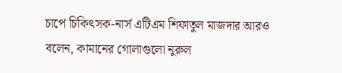চাপে চিকিৎসক-নার্স এটিএম শিফাতুল মাজদার আরও বলেন, কামানের গোলাগুলো নুরুল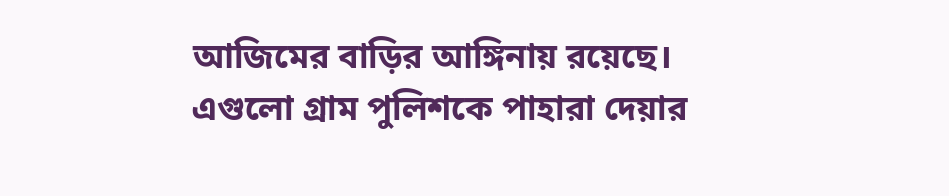আজিমের বাড়ির আঙ্গিনায় রয়েছে। এগুলো গ্রাম পুলিশকে পাহারা দেয়ার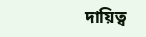দায়িত্ব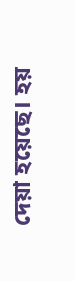দেয়া হয়েছে। হয়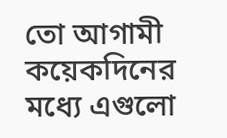তো আগামী কয়েকদিনের মধ্যে এগুলো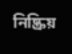নিষ্ক্রিয়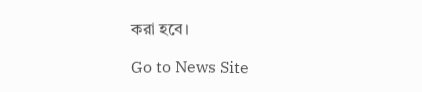করা হবে।

Go to News Site